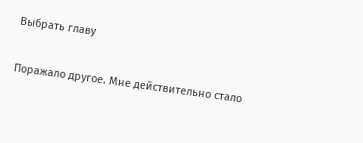Выбрать главу

Поражало другое. Мне действительно стало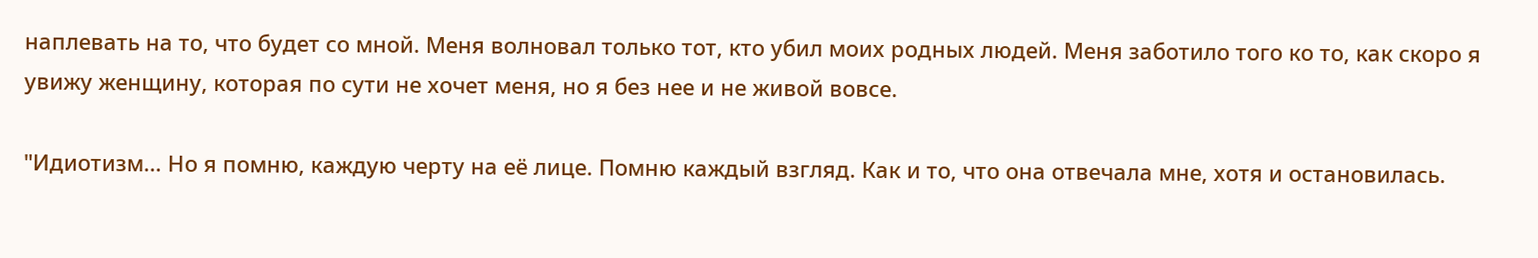наплевать на то, что будет со мной. Меня волновал только тот, кто убил моих родных людей. Меня заботило того ко то, как скоро я увижу женщину, которая по сути не хочет меня, но я без нее и не живой вовсе.

"Идиотизм… Но я помню, каждую черту на её лице. Помню каждый взгляд. Как и то, что она отвечала мне, хотя и остановилась.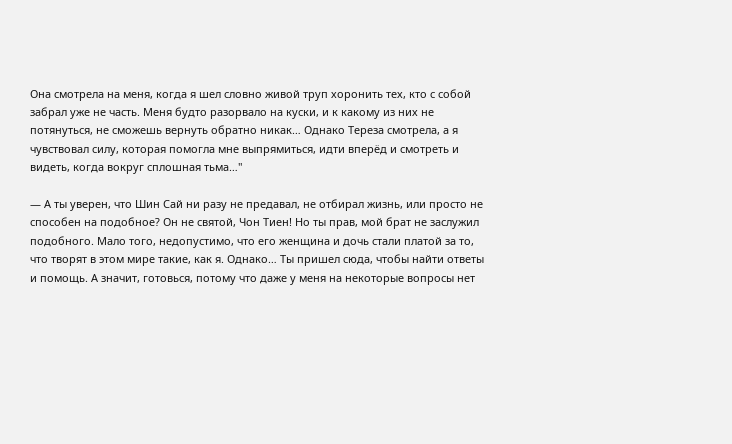Она смотрела на меня, когда я шел словно живой труп хоронить тех, кто с собой забрал уже не часть. Меня будто разорвало на куски, и к какому из них не потянуться, не сможешь вернуть обратно никак… Однако Тереза смотрела, а я чувствовал силу, которая помогла мне выпрямиться, идти вперёд и смотреть и видеть, когда вокруг сплошная тьма…"

— А ты уверен, что Шин Сай ни разу не предавал, не отбирал жизнь, или просто не способен на подобное? Он не святой, Чон Тиен! Но ты прав, мой брат не заслужил подобного. Мало того, недопустимо, что его женщина и дочь стали платой за то, что творят в этом мире такие, как я. Однако… Ты пришел сюда, чтобы найти ответы и помощь. А значит, готовься, потому что даже у меня на некоторые вопросы нет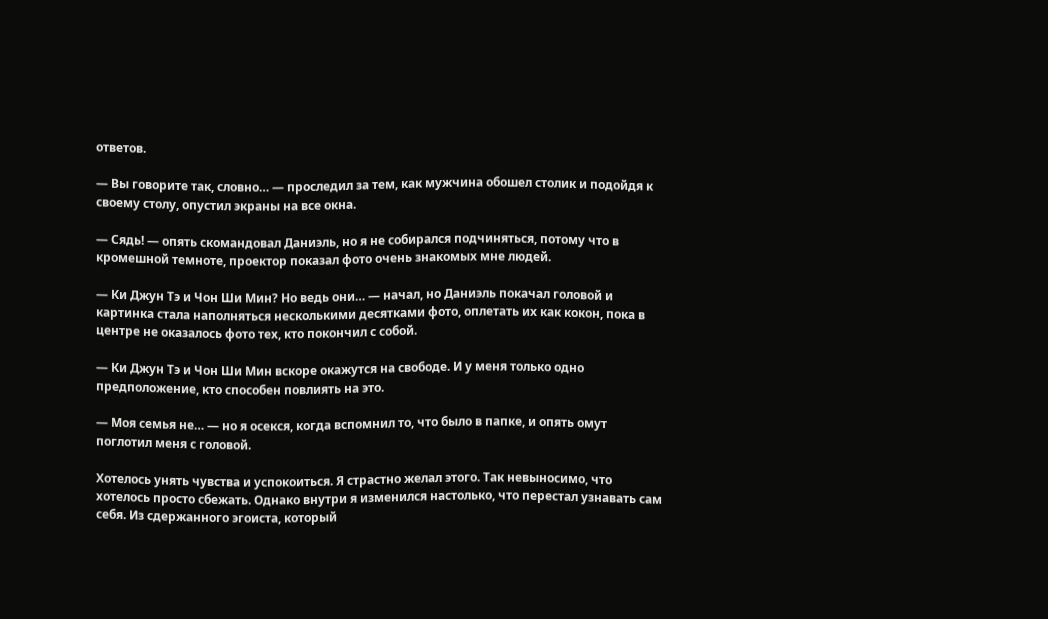ответов.

— Вы говорите так, словно… — проследил за тем, как мужчина обошел столик и подойдя к своему столу, опустил экраны на все окна.

— Сядь! — опять скомандовал Даниэль, но я не собирался подчиняться, потому что в кромешной темноте, проектор показал фото очень знакомых мне людей.

— Ки Джун Тэ и Чон Ши Мин? Но ведь они… — начал, но Даниэль покачал головой и картинка стала наполняться несколькими десятками фото, оплетать их как кокон, пока в центре не оказалось фото тех, кто покончил с собой.

— Ки Джун Тэ и Чон Ши Мин вскоре окажутся на свободе. И у меня только одно предположение, кто способен повлиять на это.

— Моя семья не… — но я осекся, когда вспомнил то, что было в папке, и опять омут поглотил меня с головой.

Хотелось унять чувства и успокоиться. Я страстно желал этого. Так невыносимо, что хотелось просто сбежать. Однако внутри я изменился настолько, что перестал узнавать сам себя. Из сдержанного эгоиста, который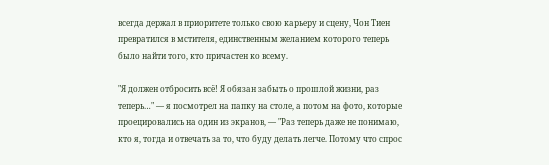всегда держал в приоритете только свою карьеру и сцену, Чон Тиен превратился в мстителя, единственным желанием которого теперь было найти того, кто причастен ко всему.

"Я должен отбросить всё! Я обязан забыть о прошлой жизни, раз теперь…" — я посмотрел на папку на столе, а потом на фото, которые проецировались на один из экранов, — "Раз теперь даже не понимаю, кто я, тогда и отвечать за то, что буду делать легче. Потому что спрос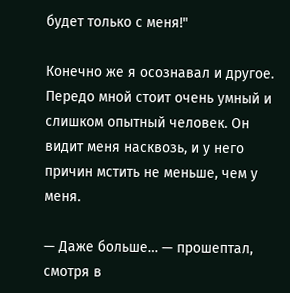будет только с меня!"

Конечно же я осознавал и другое. Передо мной стоит очень умный и слишком опытный человек. Он видит меня насквозь, и у него причин мстить не меньше, чем у меня.

— Даже больше… — прошептал, смотря в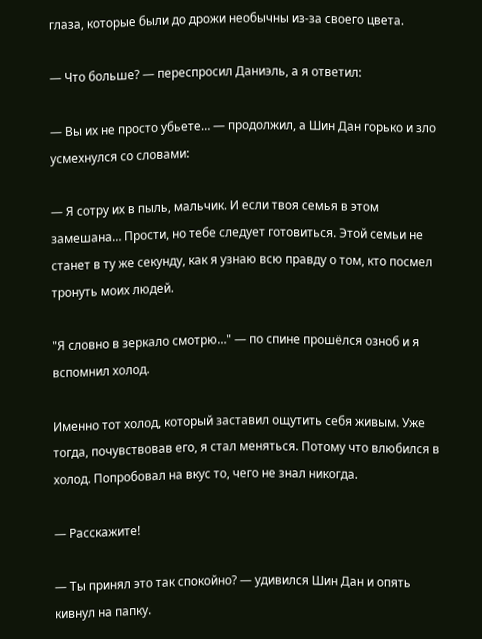глаза, которые были до дрожи необычны из-за своего цвета.

— Что больше? — переспросил Даниэль, а я ответил:

— Вы их не просто убьете… — продолжил, а Шин Дан горько и зло усмехнулся со словами:

— Я сотру их в пыль, мальчик. И если твоя семья в этом замешана… Прости, но тебе следует готовиться. Этой семьи не станет в ту же секунду, как я узнаю всю правду о том, кто посмел тронуть моих людей.

"Я словно в зеркало смотрю…" — по спине прошёлся озноб и я вспомнил холод.

Именно тот холод, который заставил ощутить себя живым. Уже тогда, почувствовав его, я стал меняться. Потому что влюбился в холод. Попробовал на вкус то, чего не знал никогда.

— Расскажите!

— Ты принял это так спокойно? — удивился Шин Дан и опять кивнул на папку.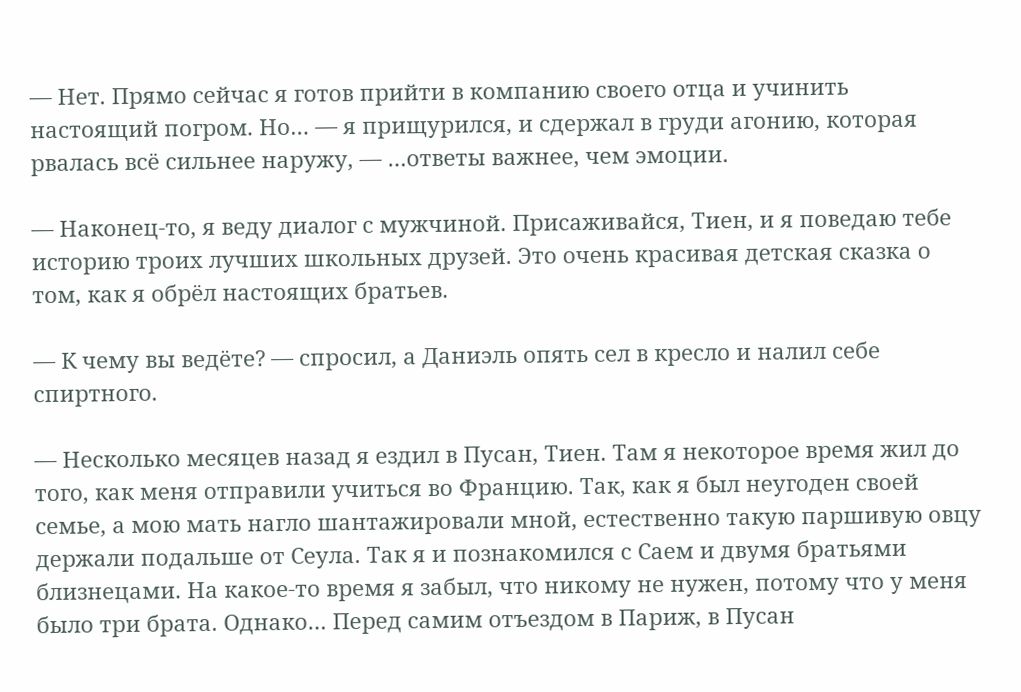— Нет. Прямо сейчас я готов прийти в компанию своего отца и учинить настоящий погром. Но… — я прищурился, и сдержал в груди агонию, которая рвалась всё сильнее наружу, — …ответы важнее, чем эмоции.

— Наконец-то, я веду диалог с мужчиной. Присаживайся, Тиен, и я поведаю тебе историю троих лучших школьных друзей. Это очень красивая детская сказка о том, как я обрёл настоящих братьев.

— К чему вы ведёте? — спросил, а Даниэль опять сел в кресло и налил себе спиртного.

— Несколько месяцев назад я ездил в Пусан, Тиен. Там я некоторое время жил до того, как меня отправили учиться во Францию. Так, как я был неугоден своей семье, а мою мать нагло шантажировали мной, естественно такую паршивую овцу держали подальше от Сеула. Так я и познакомился с Саем и двумя братьями близнецами. На какое-то время я забыл, что никому не нужен, потому что у меня было три брата. Однако… Перед самим отъездом в Париж, в Пусан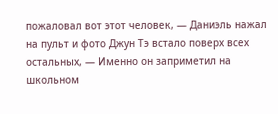пожаловал вот этот человек, — Даниэль нажал на пульт и фото Джун Тэ встало поверх всех остальных, — Именно он заприметил на школьном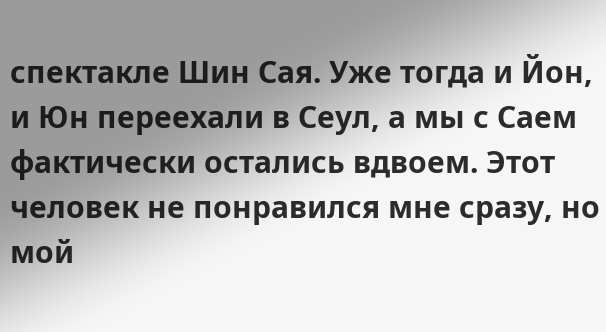спектакле Шин Сая. Уже тогда и Йон, и Юн переехали в Сеул, а мы с Саем фактически остались вдвоем. Этот человек не понравился мне сразу, но мой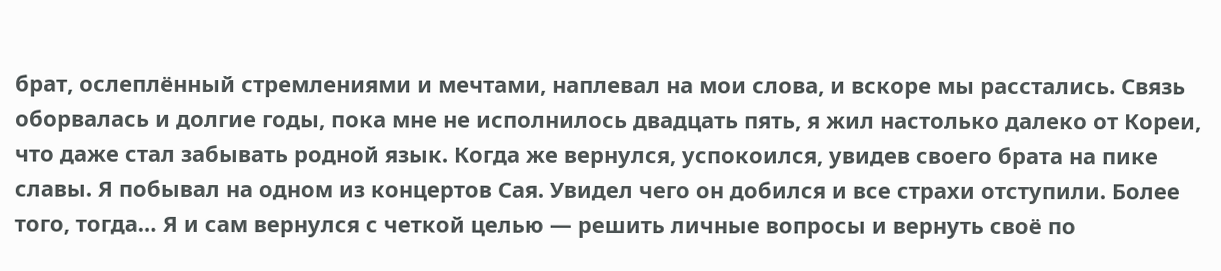брат, ослеплённый стремлениями и мечтами, наплевал на мои слова, и вскоре мы расстались. Связь оборвалась и долгие годы, пока мне не исполнилось двадцать пять, я жил настолько далеко от Кореи, что даже стал забывать родной язык. Когда же вернулся, успокоился, увидев своего брата на пике славы. Я побывал на одном из концертов Сая. Увидел чего он добился и все страхи отступили. Более того, тогда… Я и сам вернулся с четкой целью — решить личные вопросы и вернуть своё по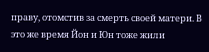праву, отомстив за смерть своей матери. В это же время Йон и Юн тоже жили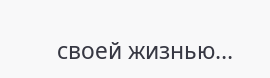своей жизнью…